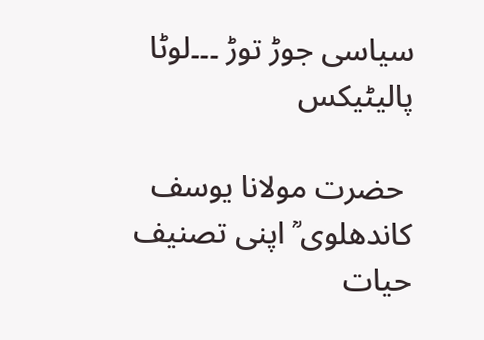سیاسی جوڑ توڑ ۔۔۔لوٹا پالیٹیکس

 حضرت مولانا یوسف کاندھلوی ؒ اپنی تصنیف حیات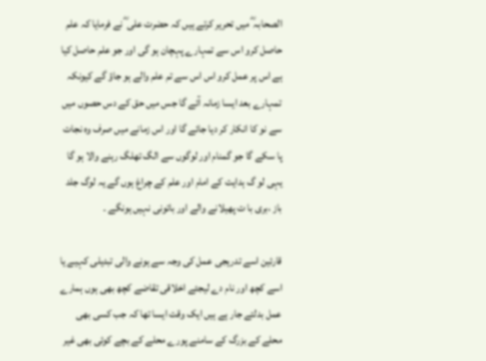الصحابہ ؓ میں تحریر کرتے ہیں کہ حضرت علی ؓ نے فرمایا کہ علم حاصل کرو اس سے تمہارے پہچان ہو گی اور جو علم حاصل کیا ہے اس پر عمل کرو اس اس سے تم علم والے ہو جاؤ گے کیونکہ تمہارے بعد ایسا زمانہ آئے گا جس میں حق کے دس حصوں میں سے نو کا انکار کر دیا جائے گا اور اس زمانے میں صرف وہ نجات پا سکے گا جو گمنام اور لوگوں سے الگ تھلگ رہنے والا ہو گا یہی لو گ ہدایت کے امام اور علم کے چراغ ہوں گے یہ لوگ جلد باز ،بری با ت پھیلانے والے اور باتونی نہیں ہونگے ۔

قارئین اسے تدریجی عمل کی وجہ سے ہونے والی تبدیلی کہیے یا اسے کچھ اور نام دے لیجئے اخلاقی تقاضے کچھ بھی ہوں ہمارے عمل بدلتے جار ہے ہیں ایک وقت ایسا تھا کہ جب کسی بھی محلے کے بزرگ کے سامنے پورے محلے کے بچے کوئی بھی غیر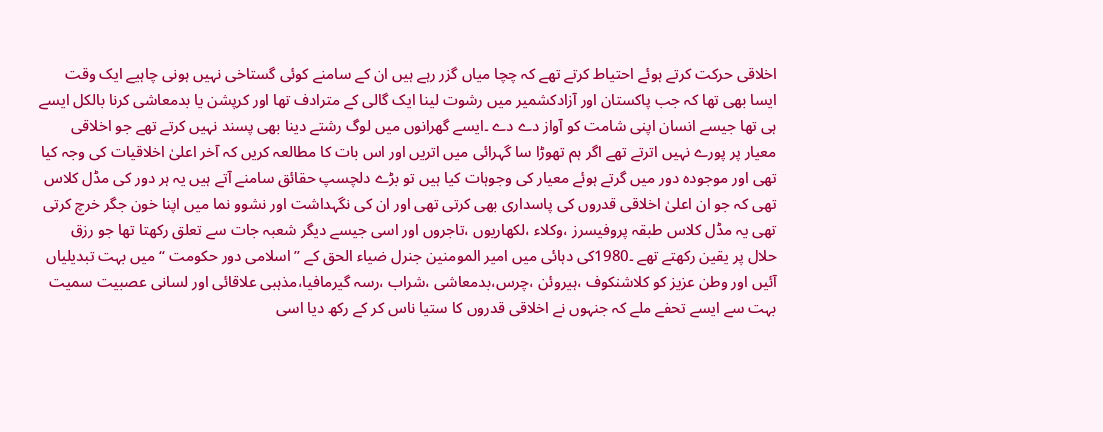اخلاقی حرکت کرتے ہوئے احتیاط کرتے تھے کہ چچا میاں گزر رہے ہیں ان کے سامنے کوئی گستاخی نہیں ہونی چاہیے ایک وقت ایسا بھی تھا کہ جب پاکستان اور آزادکشمیر میں رشوت لینا ایک گالی کے مترادف تھا اور کرپشن یا بدمعاشی کرنا بالکل ایسے ہی تھا جیسے انسان اپنی شامت کو آواز دے دے ۔ایسے گھرانوں میں لوگ رشتے دینا بھی پسند نہیں کرتے تھے جو اخلاقی معیار پر پورے نہیں اترتے تھے اگر ہم تھوڑا سا گہرائی میں اتریں اور اس بات کا مطالعہ کریں کہ آخر اعلیٰ اخلاقیات کی وجہ کیا تھی اور موجودہ دور میں گرتے ہوئے معیار کی وجوہات کیا ہیں تو بڑے دلچسپ حقائق سامنے آتے ہیں یہ ہر دور کی مڈل کلاس تھی کہ جو ان اعلیٰ اخلاقی قدروں کی پاسداری بھی کرتی تھی اور ان کی نگہداشت اور نشوو نما میں اپنا خون جگر خرچ کرتی تھی یہ مڈل کلاس طبقہ پروفیسرز ،وکلاء ،لکھاریوں ،تاجروں اور اسی جیسے دیگر شعبہ جات سے تعلق رکھتا تھا جو رزق حلال پر یقین رکھتے تھے ۔1980کی دہائی میں امیر المومنین جنرل ضیاء الحق کے ’’ اسلامی دور حکومت ‘‘ میں بہت تبدیلیاں آئیں اور وطن عزیز کو کلاشنکوف ،ہیروئن ،چرس،بدمعاشی ،شراب ،رسہ گیرمافیا،مذہبی علاقائی اور لسانی عصبیت سمیت بہت سے ایسے تحفے ملے کہ جنہوں نے اخلاقی قدروں کا ستیا ناس کر کے رکھ دیا اسی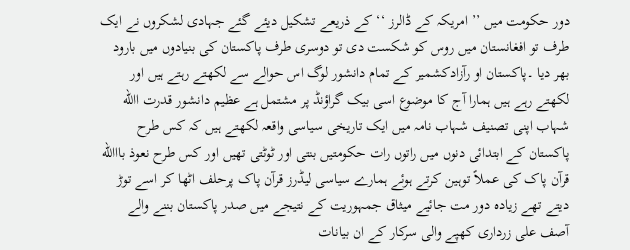دور حکومت میں ’’ امریکہ کے ڈالرز ‘‘ کے ذریعے تشکیل دیئے گئے جہادی لشکروں نے ایک طرف تو افغانستان میں روس کو شکست دی تو دوسری طرف پاکستان کی بنیادوں میں بارود بھر دیا ۔پاکستان او رآزادکشمیر کے تمام دانشور لوگ اس حوالے سے لکھتے رہتے ہیں اور لکھتے رہے ہیں ہمارا آج کا موضوع اسی بیک گراؤنڈ پر مشتمل ہے عظیم دانشور قدرت االله شہاب اپنی تصنیف شہاب نامہ میں ایک تاریخی سیاسی واقعہ لکھتے ہیں کہ کس طرح پاکستان کے ابتدائی دنوں میں راتوں رات حکومتیں بنتی اور ٹوٹتی تھیں اور کس طرح نعوذ بااالله قرآن پاک کی عملاً توہین کرتے ہوئے ہمارے سیاسی لیڈرز قرآن پاک پرحلف اٹھا کر اسے توڑ دیتے تھے زیادہ دور مت جائیے میثاق جمہوریت کے نتیجے میں صدر پاکستان بننے والے آصف علی زرداری کھپے والی سرکار کے ان بیانات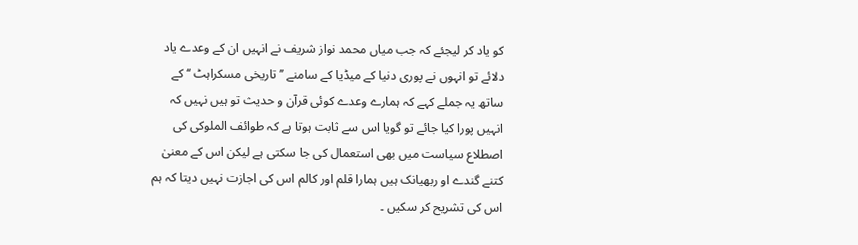کو یاد کر لیجئے کہ جب میاں محمد نواز شریف نے انہیں ان کے وعدے یاد دلائے تو انہوں نے پوری دنیا کے میڈیا کے سامنے ’’ تاریخی مسکراہٹ ‘‘ کے ساتھ یہ جملے کہے کہ ہمارے وعدے کوئی قرآن و حدیث تو ہیں نہیں کہ انہیں پورا کیا جائے تو گویا اس سے ثابت ہوتا ہے کہ طوائف الملوکی کی اصطلاع سیاست میں بھی استعمال کی جا سکتی ہے لیکن اس کے معنیٰ کتنے گندے او ربھیانک ہیں ہمارا قلم اور کالم اس کی اجازت نہیں دیتا کہ ہم اس کی تشریح کر سکیں ۔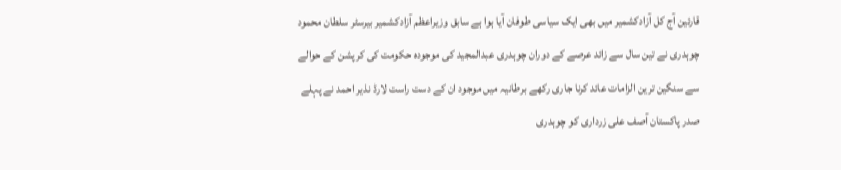قارئین آج کل آزادکشمیر میں بھی ایک سیاسی طوفان آیا ہوا ہے سابق وزیراعظم آزادکشمیر بیرسٹر سلطان محمود چوہدری نے تین سال سے زائد عرصے کے دوران چوہدری عبدالمجید کی موجودہ حکومت کی کرپشن کے حوالے سے سنگین ترین الزامات عائد کرنا جاری رکھے برطانیہ میں موجود ان کے دست راست لارڈ نذیر احمد نے پہلے صدر پاکستان آصف علی زرداری کو چوہدری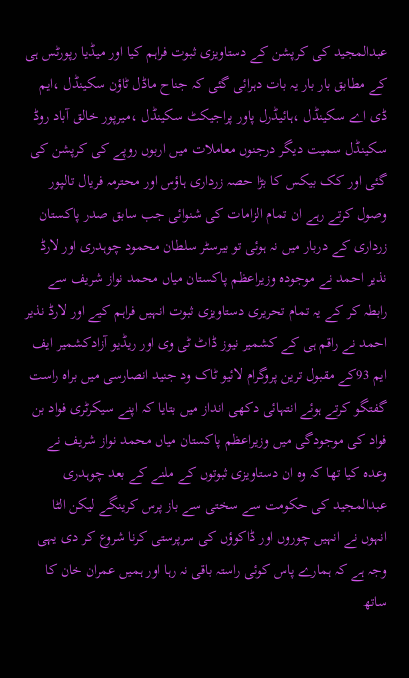عبدالمجید کی کرپشن کے دستاویزی ثبوت فراہم کیا اور میڈیا رپورٹس ہی کے مطابق بار بار یہ بات دہرائی گئی کہ جناح ماڈل ٹاؤن سکینڈل ،ایم ڈی اے سکینڈل ،ہائیڈرل پاور پراجیکٹ سکینڈل ،میرپور خالق آباد روڈ سکینڈل سمیت دیگر درجنوں معاملات میں اربوں روپے کی کرپشن کی گئی اور کک بیکس کا بڑا حصہ زرداری ہاؤس اور محترمہ فریال تالپور وصول کرتے رہے ان تمام الزامات کی شنوائی جب سابق صدر پاکستان زرداری کے دربار میں نہ ہوئی تو بیرسٹر سلطان محمود چوہدری اور لارڈ نذیر احمد نے موجودہ وزیراعظم پاکستان میاں محمد نواز شریف سے رابطہ کر کے یہ تمام تحریری دستاویزی ثبوت انہیں فراہم کیے اور لارڈ نذیر احمد نے راقم ہی کے کشمیر نیوز ڈاٹ ٹی وی اور ریڈیو آزادکشمیر ایف ایم 93کے مقبول ترین پروگرام لائیو ٹاک ود جنید انصارسی میں براہ راست گفتگو کرتے ہوئے انتہائی دکھی انداز میں بتایا کہ اپنے سیکرٹری فواد بن فواد کی موجودگی میں وزیراعظم پاکستان میاں محمد نواز شریف نے وعدہ کیا تھا کہ وہ ان دستاویزی ثبوتوں کے ملنے کے بعد چوہدری عبدالمجید کی حکومت سے سختی سے باز پرس کرینگے لیکن الٹا انہوں نے انہیں چوروں اور ڈاکوؤں کی سرپرستی کرنا شروع کر دی یہی وجہ ہے کہ ہمارے پاس کوئی راستہ باقی نہ رہا اور ہمیں عمران خان کا ساتھ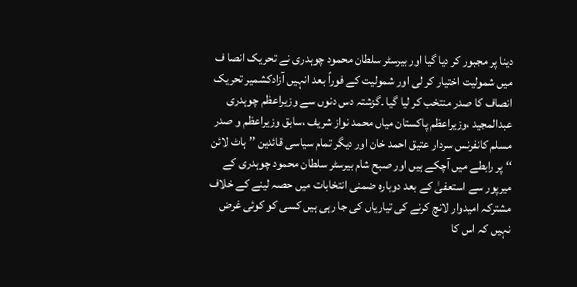دینا پر مجبور کر دیا گیا اور بیرسٹر سلطان محمود چوہدری نے تحریک انصا ف میں شمولیت اختیار کر لی اور شمولیت کے فوراً بعد انہیں آزادکشمیر تحریک انصاف کا صدر منتخب کر لیا گیا ۔گزشتہ دس دنوں سے وزیراعظم چوہدری عبدالمجید ،وزیراعظم پاکستان میاں محمد نواز شریف ،سابق وزیراعظم و صدر مسلم کانفرنس سردار عتیق احمد خان اور دیگر تمام سیاسی قائدین ’’ ہاٹ لائن ‘‘ پر رابطے میں آچکے ہیں اور صبح شام بیرسٹر سلطان محمود چوہدری کے میرپور سے استعفیٰ کے بعد دوبارہ ضمنی انتخابات میں حصہ لینے کے خلاف مشترکہ امیدوار لانچ کرنے کی تیاریاں کی جا رہی ہیں کسی کو کوئی غرض نہیں کہ اس کا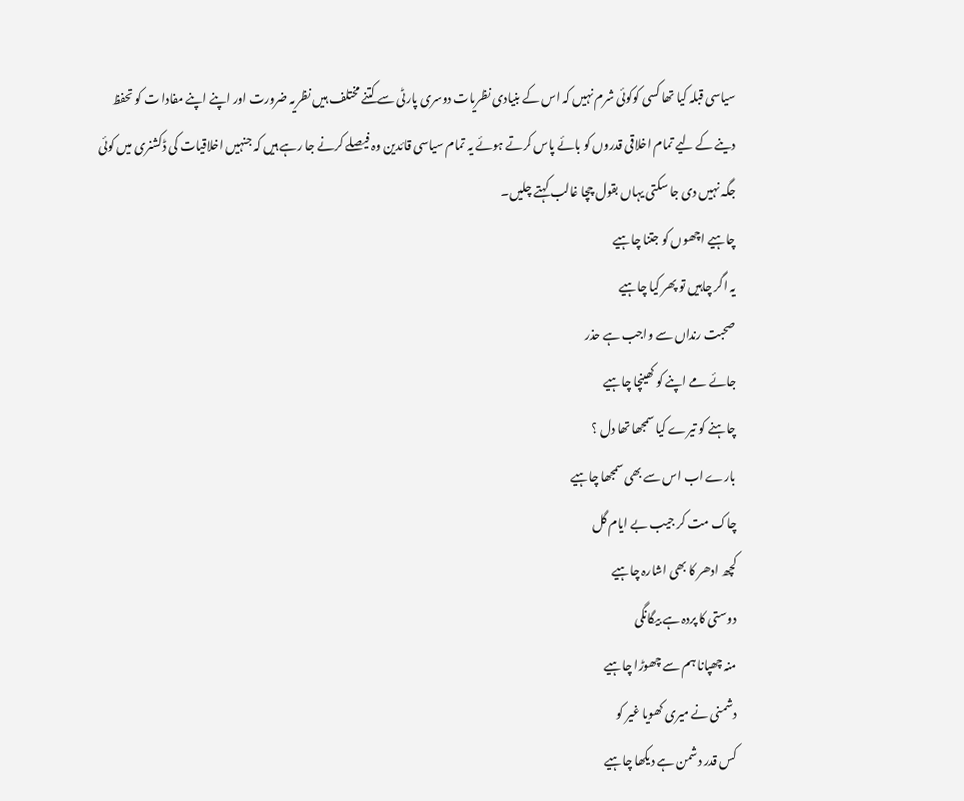سیاسی قبلہ کیا تھا کسی کوکوئی شرم نہیں کہ اس کے بنیادی نظریات دوسری پارٹی سے کتنے مختلف ہیں نظریہ ضرورت اور اپنے اپنے مفادا ت کو تحفظ دینے کے لیے تمام اخلاقی قدروں کو بائے پاس کرتے ہوئے یہ تمام سیاسی قائدین وہ فیصلے کرنے جا رہے ہیں کہ جنہیں اخلاقیات کی ڈکشنری میں کوئی جگہ نہیں دی جا سکتی یہاں بقول چچا غالب کہتے چلیں۔
چاہیے اچھوں کو جتنا چاہیے
یہ اگر چاہیں تو پھر کیا چاہیے
صحبت رنداں سے واجب ہے حذر
جائے مے اپنے کو کھینچا چاہیے
چاہنے کو تیرے کیا سمجھا تھا دل ؟
بارے اب اس سے بھی سمجھا چاہیے
چاک مت کر جیب بے ایام گل
کچھ ادھر کا بھی اشارہ چاہیے
دوستی کا پردہ ہے بیگانگی
منہ چھپانا ہم سے چھوڑا چاہیے
دشمنی نے میری کھویا غیر کو
کس قدر دشمن ہے دیکھا چاہیے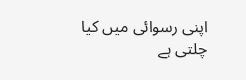اپنی رسوائی میں کیا چلتی ہے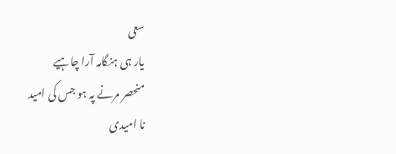سعی
یار ہی ہنگامہ آرا چاہیے
منحصر مرنے پہ ہو جس کی امید
نا امیدی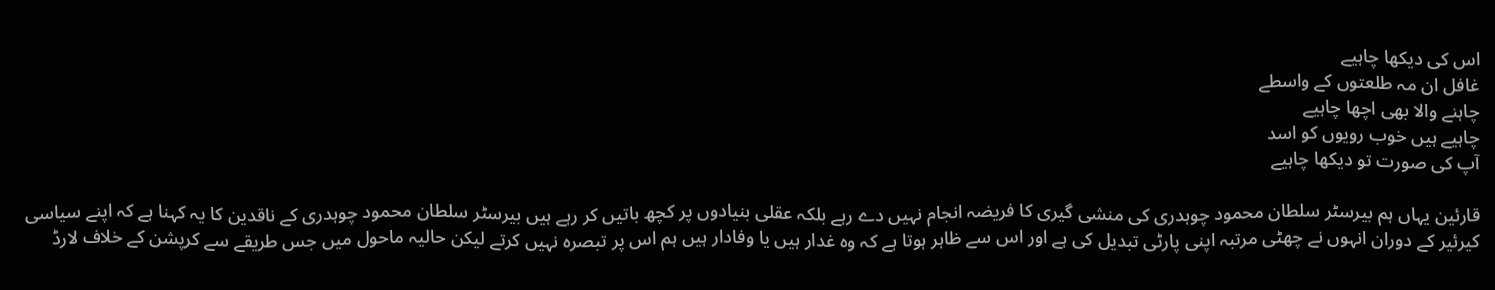اس کی دیکھا چاہیے
غافل ان مہ طلعتوں کے واسطے
چاہنے والا بھی اچھا چاہیے
چاہیے ہیں خوب رویوں کو اسد
آپ کی صورت تو دیکھا چاہیے

قارئین یہاں ہم بیرسٹر سلطان محمود چوہدری کی منشی گیری کا فریضہ انجام نہیں دے رہے بلکہ عقلی بنیادوں پر کچھ باتیں کر رہے ہیں بیرسٹر سلطان محمود چوہدری کے ناقدین کا یہ کہنا ہے کہ اپنے سیاسی کیرئیر کے دوران انہوں نے چھٹی مرتبہ اپنی پارٹی تبدیل کی ہے اور اس سے ظاہر ہوتا ہے کہ وہ غدار ہیں یا وفادار ہیں ہم اس پر تبصرہ نہیں کرتے لیکن حالیہ ماحول میں جس طریقے سے کرپشن کے خلاف لارڈ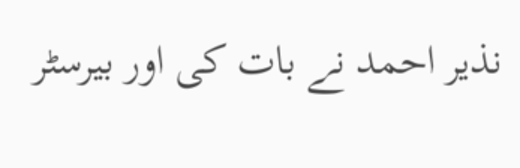نذیر احمد نے بات کی اور بیرسٹر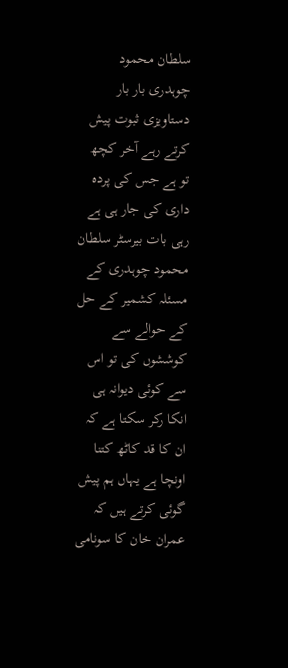سلطان محمود چوہدری بار بار دستاویزی ثبوت پیش کرتے رہے آخر کچھ تو ہے جس کی پردہ داری کی جار ہی ہے رہی بات بیرسٹر سلطان محمود چوہدری کے مسئلہ کشمیر کے حل کے حوالے سے کوششوں کی تو اس سے کوئی دیوانہ ہی انکا رکر سکتا ہے کہ ان کا قد کاٹھ کتنا اونچا ہے یہاں ہم پیش گوئی کرتے ہیں کہ عمران خان کا سونامی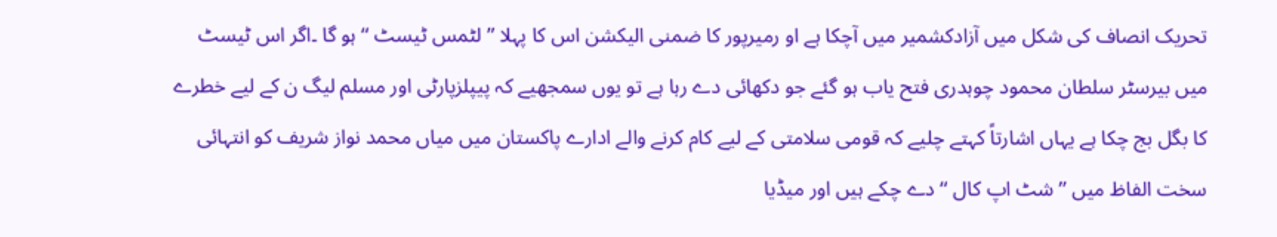تحریک انصاف کی شکل میں آزادکشمیر میں آچکا ہے او رمیرپور کا ضمنی الیکشن اس کا پہلا ’’ لٹمس ٹیسٹ ‘‘ ہو گا ۔اگر اس ٹیسٹ میں بیرسٹر سلطان محمود چوہدری فتح یاب ہو گئے جو دکھائی دے رہا ہے تو یوں سمجھیے کہ پیپلزپارٹی اور مسلم لیگ ن کے لیے خطرے کا بگل بج چکا ہے یہاں اشارتاً کہتے چلیے کہ قومی سلامتی کے لیے کام کرنے والے ادارے پاکستان میں میاں محمد نواز شریف کو انتہائی سخت الفاظ میں ’’ شٹ اپ کال ‘‘ دے چکے ہیں اور میڈیا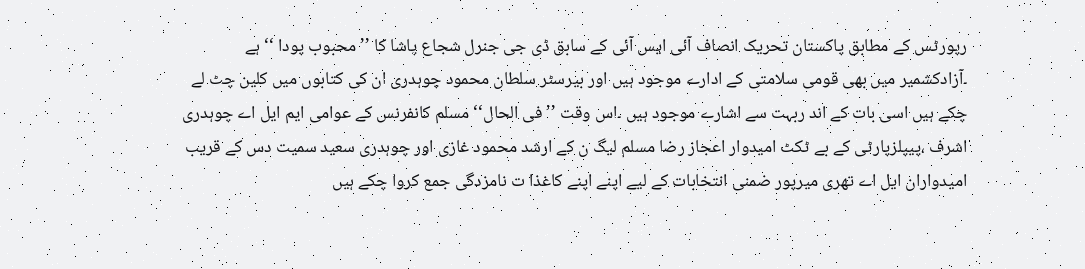رپورٹس کے مطابق پاکستان تحریک انصاف آئی ایس آئی کے سابق ڈی جی جنرل شجاع پاشا کا ’’ محبوب پودا ‘‘ ہے ۔آزادکشمیر میں بھی قومی سلامتی کے ادارے موجود ہیں اور بیرسٹر سلطان محمود چوہدری ان کی کتابوں میں کلین چٹ لے چکے ہیں اسی بات کے اند ربہت سے اشارے موجود ہیں ۔اس وقت ’’ فی الحال‘‘ مسلم کانفرنس کے عوامی ایم ایل اے چوہدری اشرف ،پیپلزپارٹی کے بے ٹکٹ امیدوار اعجاز رضا مسلم لیگ ن کے ارشد محمود غازی اور چوہدری سعید سمیت دس کے قریب امیدواران ایل اے تھری میرپور ضمنی انتخابات کے لیے اپنے اپنے کاغذا ت نامزدگی جمع کروا چکے ہیں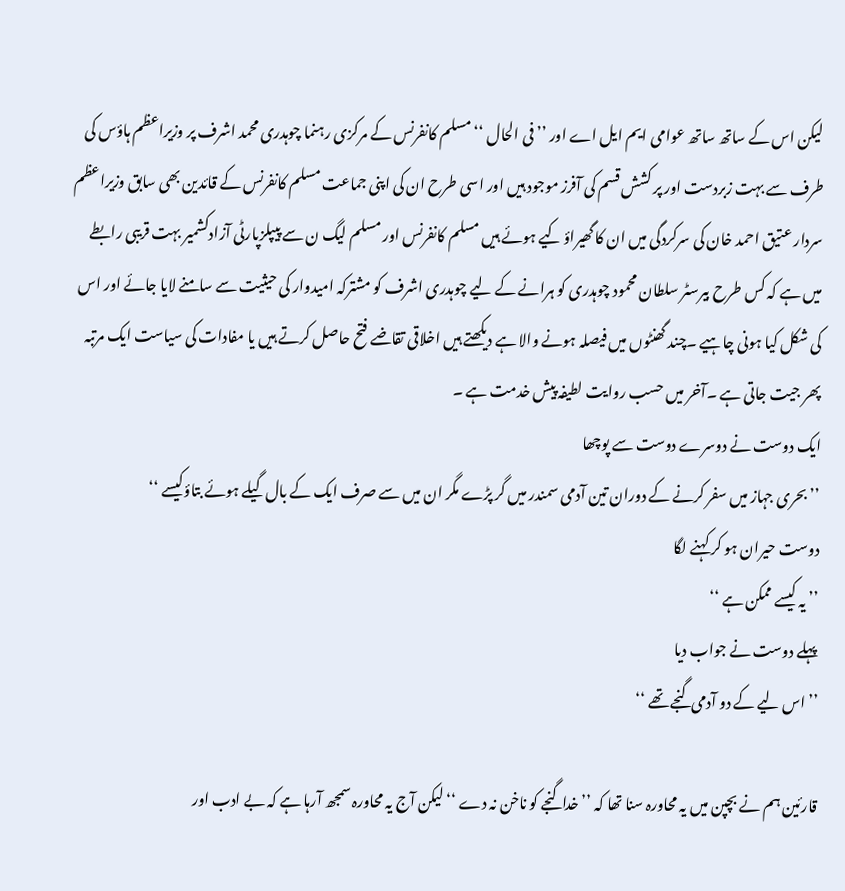لیکن اس کے ساتھ ساتھ عوامی ایم ایل اے اور ’’ فی الحال ‘‘ مسلم کانفرنس کے مرکزی رہنما چوہدری محمد اشرف پر وزیراعظم ہاؤس کی طرف سے بہت زبردست اور پر کشش قسم کی آفرز موجود ہیں اور اسی طرح ان کی اپنی جماعت مسلم کانفرنس کے قائدین بھی سابق وزیراعظم سردار عتیق احمد خان کی سرکردگی میں ان کا گھیراؤ کیے ہوئے ہیں مسلم کانفرنس اور مسلم لیگ ن سے پیپلزپارٹی آزادکشمیر بہت قریبی رابطے میں ہے کہ کس طرح بیرسٹر سلطان محمود چوہدری کو ہرانے کے لیے چوہدری اشرف کو مشترکہ امیدوار کی حیثیت سے سامنے لایا جائے اور اس کی شکل کیا ہونی چاہیے ۔چند گھنٹوں میں فیصلہ ہونے والا ہے دیکھتے ہیں اخلاقی تقاضے فتح حاصل کرتے ہیں یا مفادات کی سیاست ایک مرتبہ پھر جیت جاتی ہے ۔آخر میں حسب روایت لطیفہ پیش خدمت ہے ۔
ایک دوست نے دوسرے دوست سے پوچھا
’’ بحری جہاز میں سفر کرنے کے دوران تین آدمی سمندر میں گر پڑے مگر ان میں سے صرف ایک کے بال گیلے ہوئے بتاؤکیسے ‘‘
دوست حیران ہو کر کہنے لگا
’’ یہ کیسے ممکن ہے ‘‘
پہلے دوست نے جواب دیا
’’ اس لیے کے دو آدمی گنجے تھے ‘‘

قارئین ہم نے بچپن میں یہ محاورہ سنا تھا کہ ’’ خدا گنجے کو ناخن نہ دے ‘‘ لیکن آج یہ محاورہ سمجھ آرہا ہے کہ بے ادب اور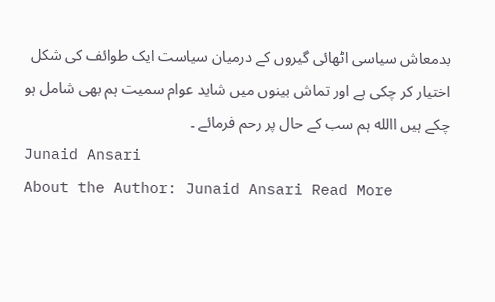بدمعاش سیاسی اٹھائی گیروں کے درمیان سیاست ایک طوائف کی شکل اختیار کر چکی ہے اور تماش بینوں میں شاید عوام سمیت ہم بھی شامل ہو چکے ہیں االله ہم سب کے حال پر رحم فرمائے ۔
Junaid Ansari
About the Author: Junaid Ansari Read More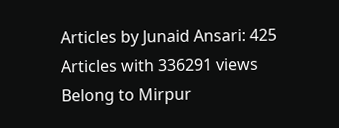Articles by Junaid Ansari: 425 Articles with 336291 views Belong to Mirpur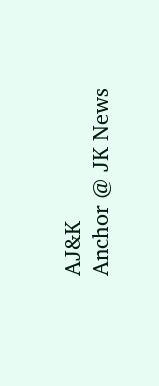AJ&K
Anchor @ JK News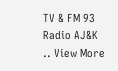TV & FM 93 Radio AJ&K
.. View More